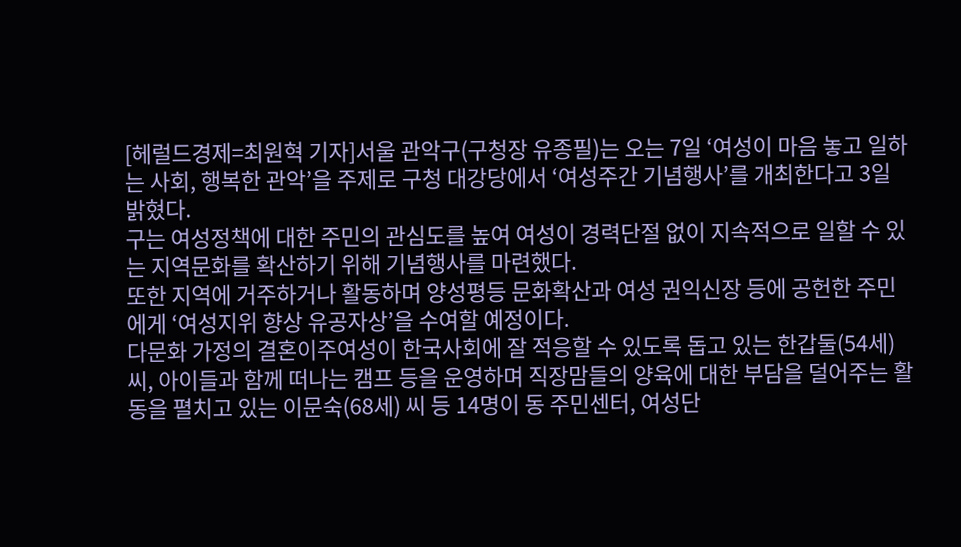[헤럴드경제=최원혁 기자]서울 관악구(구청장 유종필)는 오는 7일 ‘여성이 마음 놓고 일하는 사회, 행복한 관악’을 주제로 구청 대강당에서 ‘여성주간 기념행사’를 개최한다고 3일 밝혔다.
구는 여성정책에 대한 주민의 관심도를 높여 여성이 경력단절 없이 지속적으로 일할 수 있는 지역문화를 확산하기 위해 기념행사를 마련했다.
또한 지역에 거주하거나 활동하며 양성평등 문화확산과 여성 권익신장 등에 공헌한 주민에게 ‘여성지위 향상 유공자상’을 수여할 예정이다.
다문화 가정의 결혼이주여성이 한국사회에 잘 적응할 수 있도록 돕고 있는 한갑둘(54세) 씨, 아이들과 함께 떠나는 캠프 등을 운영하며 직장맘들의 양육에 대한 부담을 덜어주는 활동을 펼치고 있는 이문숙(68세) 씨 등 14명이 동 주민센터, 여성단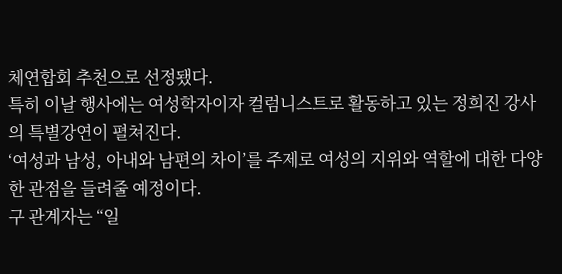체연합회 추천으로 선정됐다.
특히 이날 행사에는 여성학자이자 컬럼니스트로 활동하고 있는 정희진 강사의 특별강연이 펼쳐진다.
‘여성과 남성, 아내와 남편의 차이’를 주제로 여성의 지위와 역할에 대한 다양한 관점을 들려줄 예정이다.
구 관계자는 “일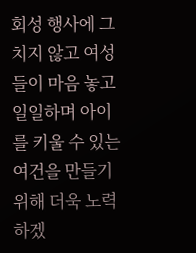회성 행사에 그치지 않고 여성들이 마음 놓고 일일하며 아이를 키울 수 있는 여건을 만들기 위해 더욱 노력하겠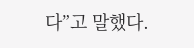다”고 말했다.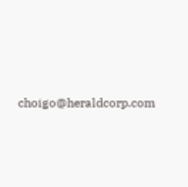choigo@heraldcorp.com